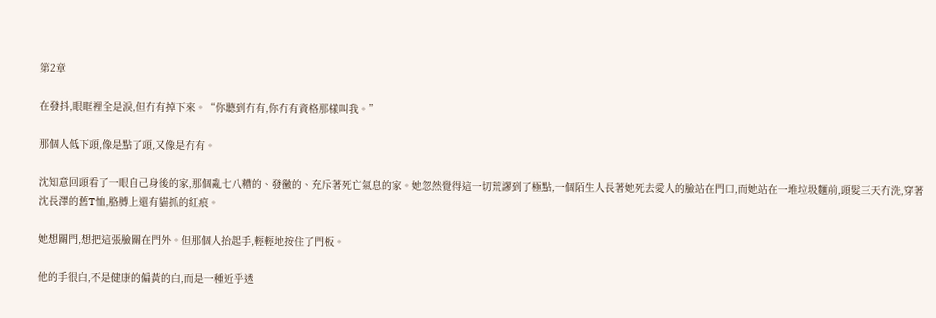第2章

在發抖,眼眶裡全是淚,但冇有掉下來。“你聽到冇有,你冇有資格那樣叫我。”

那個人低下頭,像是點了頭,又像是冇有。

沈知意回頭看了一眼自己身後的家,那個亂七八糟的、發黴的、充斥著死亡氣息的家。她忽然覺得這一切荒謬到了極點,一個陌生人長著她死去愛人的臉站在門口,而她站在一堆垃圾麵前,頭髮三天冇洗,穿著沈長澤的舊T恤,胳膊上還有貓抓的紅痕。

她想關門,想把這張臉關在門外。但那個人抬起手,輕輕地按住了門板。

他的手很白,不是健康的偏黃的白,而是一種近乎透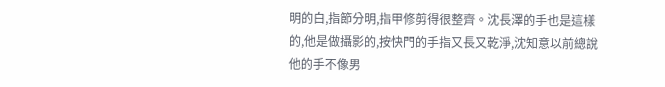明的白,指節分明,指甲修剪得很整齊。沈長澤的手也是這樣的,他是做攝影的,按快門的手指又長又乾淨,沈知意以前總說他的手不像男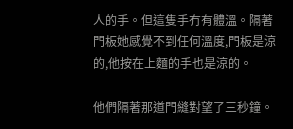人的手。但這隻手冇有體溫。隔著門板她感覺不到任何溫度,門板是涼的,他按在上麵的手也是涼的。

他們隔著那道門縫對望了三秒鐘。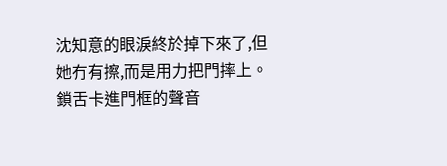沈知意的眼淚終於掉下來了,但她冇有擦,而是用力把門摔上。鎖舌卡進門框的聲音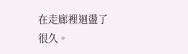在走廊裡迴盪了很久。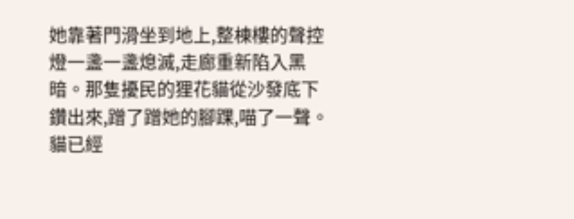她靠著門滑坐到地上,整棟樓的聲控燈一盞一盞熄滅,走廊重新陷入黑暗。那隻擾民的狸花貓從沙發底下鑽出來,蹭了蹭她的腳踝,喵了一聲。貓已經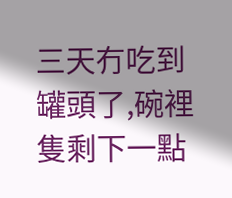三天冇吃到罐頭了,碗裡隻剩下一點